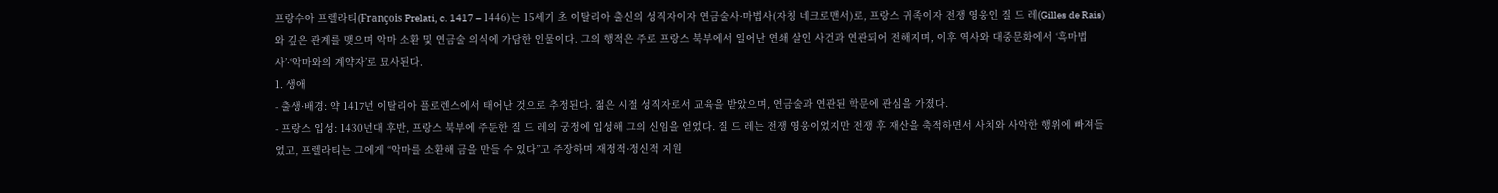프랑수아 프렐라티(François Prelati, c. 1417 – 1446)는 15세기 초 이탈리아 출신의 성직자이자 연금술사·마법사(자칭 네크로맨서)로, 프랑스 귀족이자 전쟁 영웅인 질 드 레(Gilles de Rais)와 깊은 관계를 맺으며 악마 소환 및 연금술 의식에 가담한 인물이다. 그의 행적은 주로 프랑스 북부에서 일어난 연쇄 살인 사건과 연관되어 전해지며, 이후 역사와 대중문화에서 ‘흑마법사’·‘악마와의 계약자’로 묘사된다.
1. 생애
- 출생·배경: 약 1417년 이탈리아 플로렌스에서 태어난 것으로 추정된다. 젊은 시절 성직자로서 교육을 받았으며, 연금술과 연관된 학문에 관심을 가졌다.
- 프랑스 입성: 1430년대 후반, 프랑스 북부에 주둔한 질 드 레의 궁정에 입성해 그의 신임을 얻었다. 질 드 레는 전쟁 영웅이었지만 전쟁 후 재산을 축적하면서 사치와 사악한 행위에 빠져들었고, 프렐라티는 그에게 “악마를 소환해 금을 만들 수 있다”고 주장하며 재정적·정신적 지원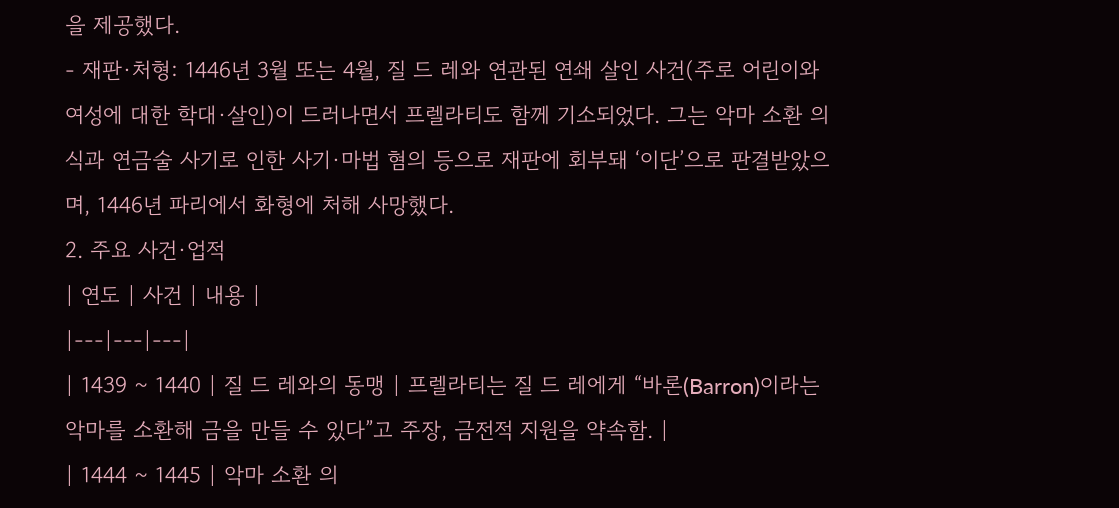을 제공했다.
- 재판·처형: 1446년 3월 또는 4월, 질 드 레와 연관된 연쇄 살인 사건(주로 어린이와 여성에 대한 학대·살인)이 드러나면서 프렐라티도 함께 기소되었다. 그는 악마 소환 의식과 연금술 사기로 인한 사기·마법 혐의 등으로 재판에 회부돼 ‘이단’으로 판결받았으며, 1446년 파리에서 화형에 처해 사망했다.
2. 주요 사건·업적
| 연도 | 사건 | 내용 |
|---|---|---|
| 1439 ~ 1440 | 질 드 레와의 동맹 | 프렐라티는 질 드 레에게 “바론(Barron)이라는 악마를 소환해 금을 만들 수 있다”고 주장, 금전적 지원을 약속함. |
| 1444 ~ 1445 | 악마 소환 의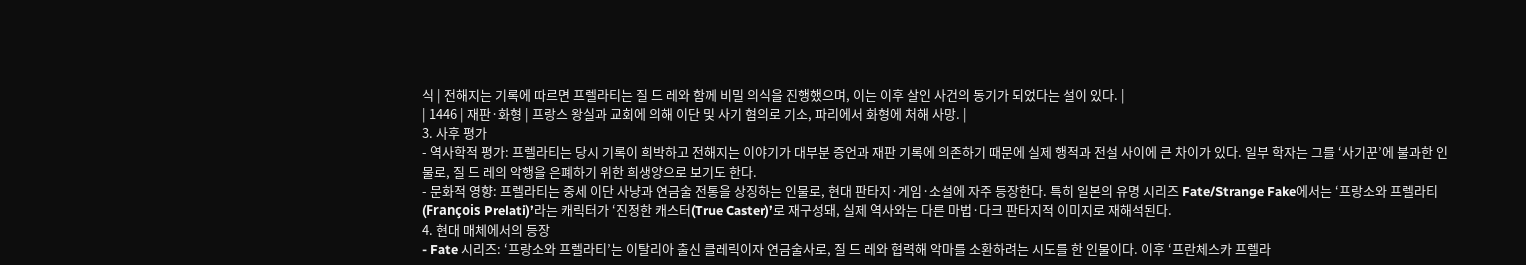식 | 전해지는 기록에 따르면 프렐라티는 질 드 레와 함께 비밀 의식을 진행했으며, 이는 이후 살인 사건의 동기가 되었다는 설이 있다. |
| 1446 | 재판·화형 | 프랑스 왕실과 교회에 의해 이단 및 사기 혐의로 기소, 파리에서 화형에 처해 사망. |
3. 사후 평가
- 역사학적 평가: 프렐라티는 당시 기록이 희박하고 전해지는 이야기가 대부분 증언과 재판 기록에 의존하기 때문에 실제 행적과 전설 사이에 큰 차이가 있다. 일부 학자는 그를 ‘사기꾼’에 불과한 인물로, 질 드 레의 악행을 은폐하기 위한 희생양으로 보기도 한다.
- 문화적 영향: 프렐라티는 중세 이단 사냥과 연금술 전통을 상징하는 인물로, 현대 판타지·게임·소설에 자주 등장한다. 특히 일본의 유명 시리즈 Fate/Strange Fake에서는 ‘프랑소와 프렐라티(François Prelati)’라는 캐릭터가 ‘진정한 캐스터(True Caster)’로 재구성돼, 실제 역사와는 다른 마법·다크 판타지적 이미지로 재해석된다.
4. 현대 매체에서의 등장
- Fate 시리즈: ‘프랑소와 프렐라티’는 이탈리아 출신 클레릭이자 연금술사로, 질 드 레와 협력해 악마를 소환하려는 시도를 한 인물이다. 이후 ‘프란체스카 프렐라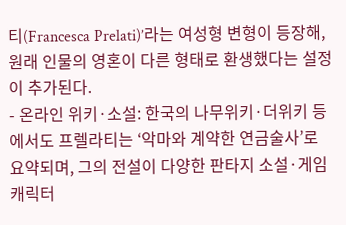티(Francesca Prelati)’라는 여성형 변형이 등장해, 원래 인물의 영혼이 다른 형태로 환생했다는 설정이 추가된다.
- 온라인 위키·소설: 한국의 나무위키·더위키 등에서도 프렐라티는 ‘악마와 계약한 연금술사’로 요약되며, 그의 전설이 다양한 판타지 소설·게임 캐릭터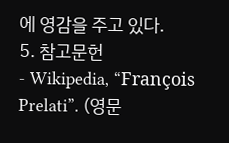에 영감을 주고 있다.
5. 참고문헌
- Wikipedia, “François Prelati”. (영문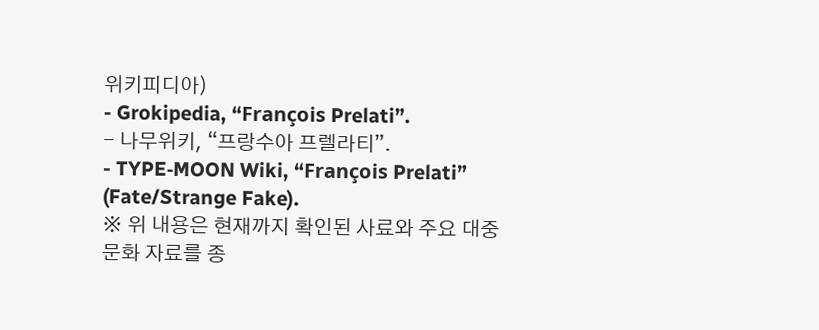위키피디아)
- Grokipedia, “François Prelati”.
- 나무위키, “프랑수아 프렐라티”.
- TYPE‑MOON Wiki, “François Prelati” (Fate/Strange Fake).
※ 위 내용은 현재까지 확인된 사료와 주요 대중문화 자료를 종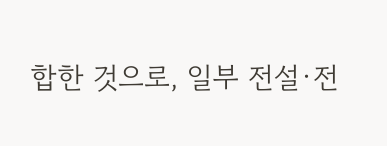합한 것으로, 일부 전설·전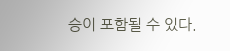승이 포함될 수 있다.